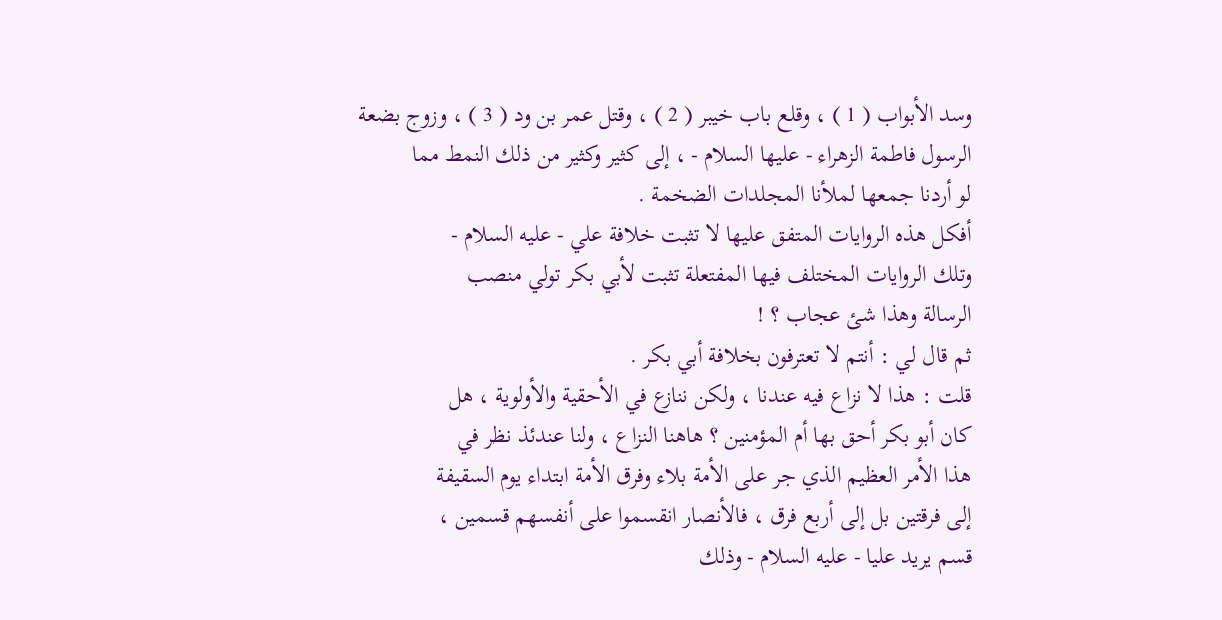وسد الأبواب ( 1 ) ، وقلع باب خيبر ( 2 ) ، وقتل عمر بن ود ( 3 ) ، وزوج بضعة
الرسول فاطمة الزهراء - عليها السلام - ، إلى كثير وكثير من ذلك النمط مما
لو أردنا جمعها لملأنا المجلدات الضخمة .
أفكل هذه الروايات المتفق عليها لا تثبت خلافة علي - عليه السلام -
وتلك الروايات المختلف فيها المفتعلة تثبت لأبي بكر تولي منصب
الرسالة وهذا شئ عجاب ؟ !
ثم قال لي : أنتم لا تعترفون بخلافة أبي بكر .
قلت : هذا لا نزاع فيه عندنا ، ولكن ننازع في الأحقية والأولوية ، هل
كان أبو بكر أحق بها أم المؤمنين ؟ هاهنا النزاع ، ولنا عندئذ نظر في
هذا الأمر العظيم الذي جر على الأمة بلاء وفرق الأمة ابتداء يوم السقيفة
إلى فرقتين بل إلى أربع فرق ، فالأنصار انقسموا على أنفسهم قسمين ،
قسم يريد عليا - عليه السلام - وذلك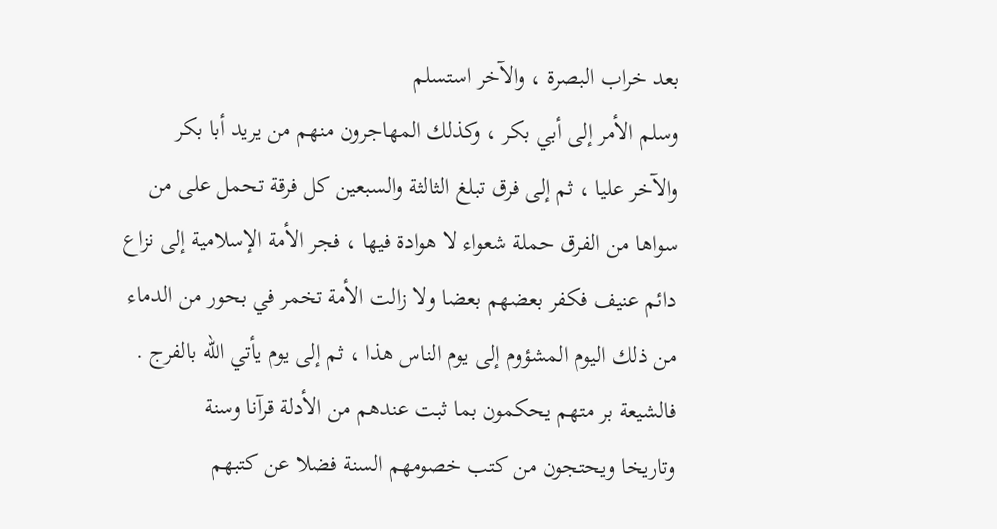بعد خراب البصرة ، والآخر استسلم
وسلم الأمر إلى أبي بكر ، وكذلك المهاجرون منهم من يريد أبا بكر
والآخر عليا ، ثم إلى فرق تبلغ الثالثة والسبعين كل فرقة تحمل على من
سواها من الفرق حملة شعواء لا هوادة فيها ، فجر الأمة الإسلامية إلى نزاع
دائم عنيف فكفر بعضهم بعضا ولا زالت الأمة تخمر في بحور من الدماء
من ذلك اليوم المشؤوم إلى يوم الناس هذا ، ثم إلى يوم يأتي الله بالفرج .
فالشيعة بر متهم يحكمون بما ثبت عندهم من الأدلة قرآنا وسنة
وتاريخا ويحتجون من كتب خصومهم السنة فضلا عن كتبهم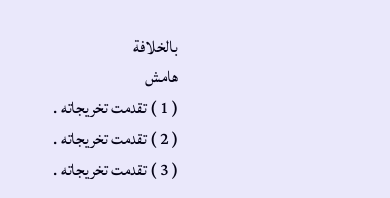بالخلافة
هامش
( 1 ) تقدمت تخريجاته .
( 2 ) تقدمت تخريجاته .
( 3 ) تقدمت تخريجاته .